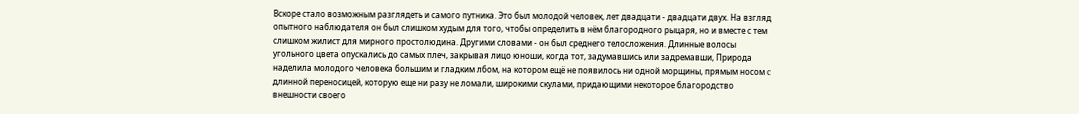Вскоре стало возможным разглядеть и самого путника. Это был молодой человек, лет двадцати - двадцати двух. На взгляд опытного наблюдателя он был слишком худым для того, чтобы определить в нём благородного рыцаря, но и вместе с тем слишком жилист для мирного простолюдина. Другими словами - он был среднего телосложения. Длинные волосы угольного цвета опускались до самых плеч, закрывая лицо юноши, когда тот, задумавшись или задремавши, Природа наделила молодого человека большим и гладким лбом, на котором ещё не появилось ни одной морщины, прямым носом c длинной переносицей, которую еще ни разу не ломали, широкими скулами, придающими некоторое благородство внешности своего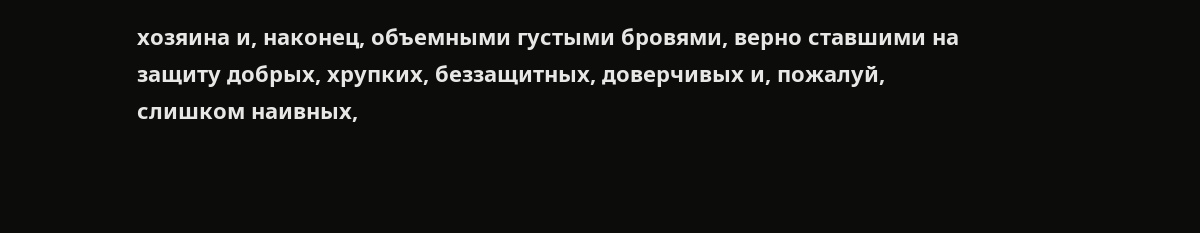хозяина и, наконец, объемными густыми бровями, верно ставшими на защиту добрых, хрупких, беззащитных, доверчивых и, пожалуй, слишком наивных,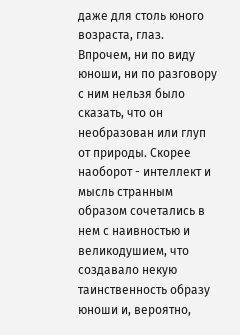даже для столь юного возраста, глаз. Впрочем, ни по виду юноши, ни по разговору с ним нельзя было сказать, что он необразован или глуп от природы. Скорее наоборот - интеллект и мысль странным образом сочетались в нем с наивностью и великодушием, что создавало некую таинственность образу юноши и, вероятно,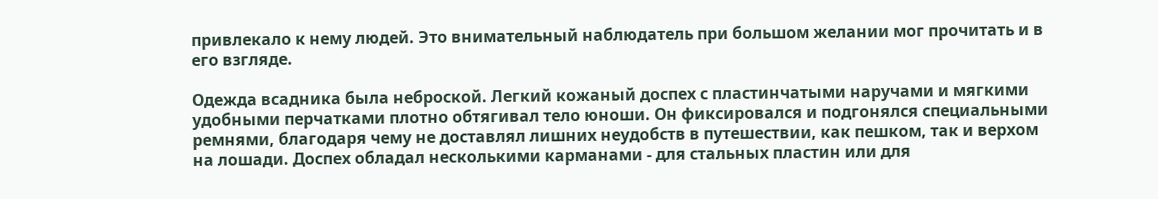привлекало к нему людей. Это внимательный наблюдатель при большом желании мог прочитать и в его взгляде.

Одежда всадника была неброской. Легкий кожаный доспех с пластинчатыми наручами и мягкими удобными перчатками плотно обтягивал тело юноши. Он фиксировался и подгонялся специальными ремнями, благодаря чему не доставлял лишних неудобств в путешествии, как пешком, так и верхом на лошади. Доспех обладал несколькими карманами - для стальных пластин или для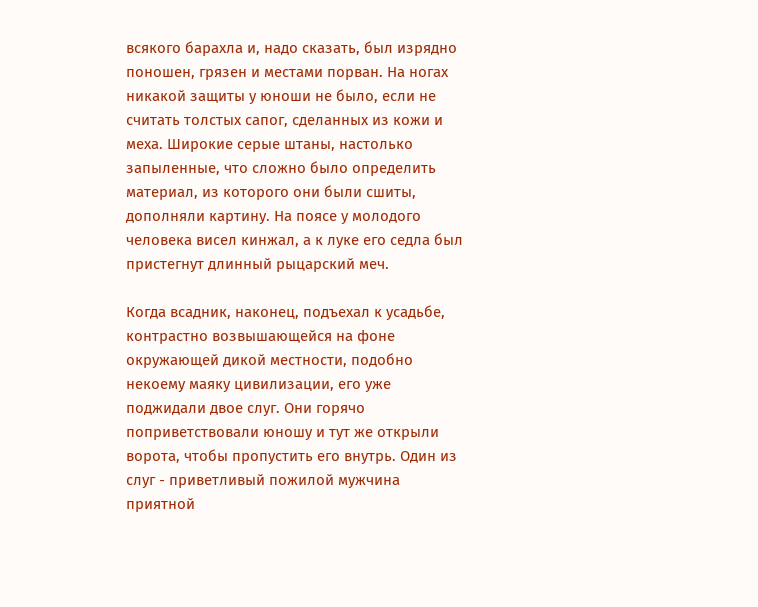всякого барахла и, надо сказать, был изрядно поношен, грязен и местами порван. На ногах никакой защиты у юноши не было, если не считать толстых сапог, сделанных из кожи и меха. Широкие серые штаны, настолько запыленные, что сложно было определить материал, из которого они были сшиты, дополняли картину. На поясе у молодого человека висел кинжал, а к луке его седла был пристегнут длинный рыцарский меч.

Когда всадник, наконец, подъехал к усадьбе, контрастно возвышающейся на фоне окружающей дикой местности, подобно некоему маяку цивилизации, его уже поджидали двое слуг. Они горячо поприветствовали юношу и тут же открыли ворота, чтобы пропустить его внутрь. Один из слуг - приветливый пожилой мужчина приятной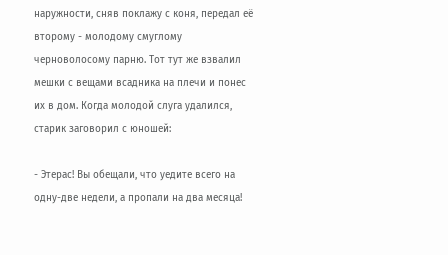наружности, сняв поклажу с коня, передал её второму - молодому смуглому черноволосому парню. Тот тут же взвалил мешки с вещами всадника на плечи и понес их в дом. Когда молодой слуга удалился, старик заговорил с юношей:

- Этерас! Вы обещали, что уедите всего на одну-две недели, а пропали на два месяца!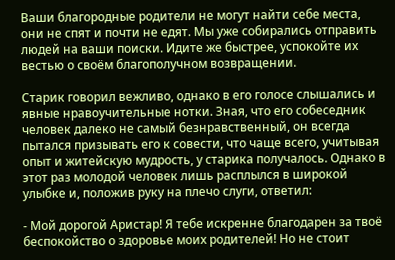Ваши благородные родители не могут найти себе места, они не спят и почти не едят. Мы уже собирались отправить людей на ваши поиски. Идите же быстрее, успокойте их вестью о своём благополучном возвращении.

Старик говорил вежливо, однако в его голосе слышались и явные нравоучительные нотки. Зная, что его собеседник человек далеко не самый безнравственный, он всегда пытался призывать его к совести, что чаще всего, учитывая опыт и житейскую мудрость, у старика получалось. Однако в этот раз молодой человек лишь расплылся в широкой улыбке и, положив руку на плечо слуги, ответил:

- Мой дорогой Аристар! Я тебе искренне благодарен за твоё беспокойство о здоровье моих родителей! Но не стоит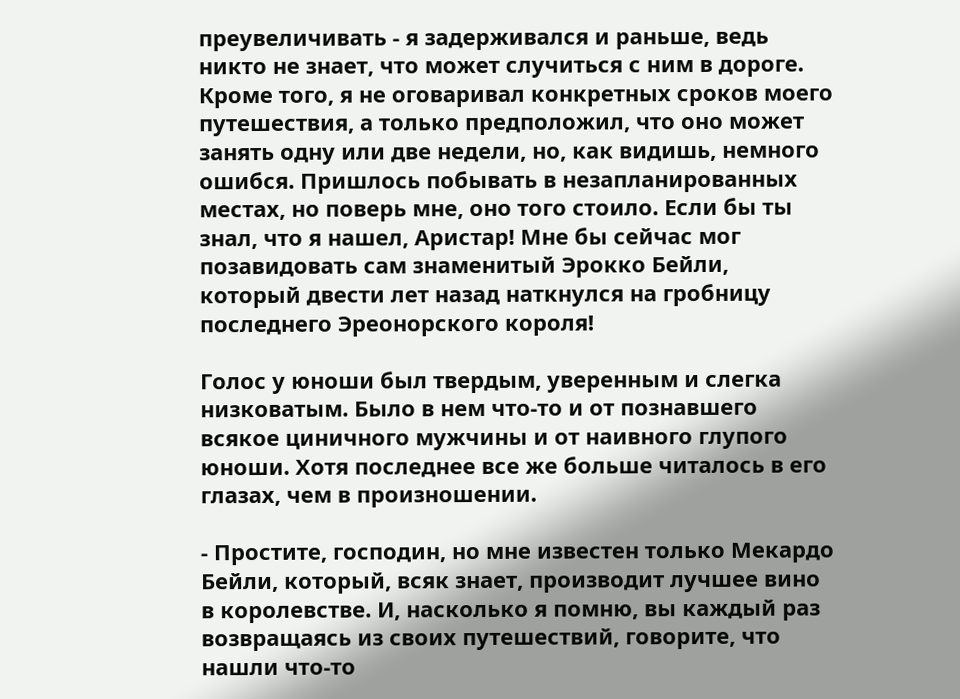преувеличивать - я задерживался и раньше, ведь никто не знает, что может случиться с ним в дороге. Кроме того, я не оговаривал конкретных сроков моего путешествия, а только предположил, что оно может занять одну или две недели, но, как видишь, немного ошибся. Пришлось побывать в незапланированных местах, но поверь мне, оно того стоило. Если бы ты знал, что я нашел, Аристар! Мне бы сейчас мог позавидовать сам знаменитый Эрокко Бейли, который двести лет назад наткнулся на гробницу последнего Эреонорского короля!

Голос у юноши был твердым, уверенным и слегка низковатым. Было в нем что-то и от познавшего всякое циничного мужчины и от наивного глупого юноши. Хотя последнее все же больше читалось в его глазах, чем в произношении.

- Простите, господин, но мне известен только Мекардо Бейли, который, всяк знает, производит лучшее вино в королевстве. И, насколько я помню, вы каждый раз возвращаясь из своих путешествий, говорите, что нашли что-то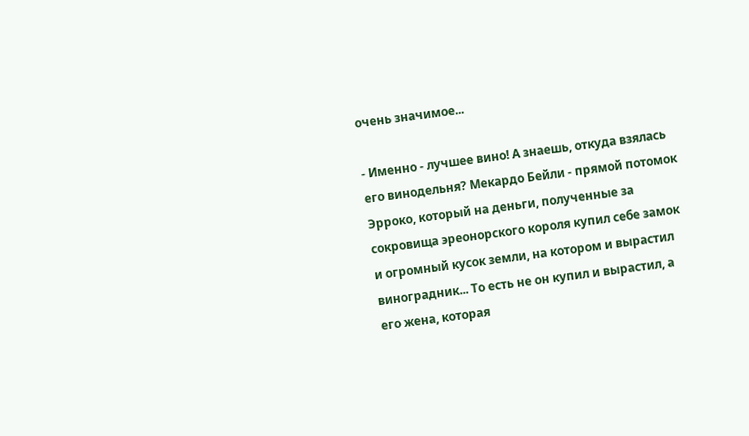очень значимое...

- Именно - лучшее вино! А знаешь, откуда взялась его винодельня? Мекардо Бейли - прямой потомок Эрроко, который на деньги, полученные за сокровища эреонорского короля купил себе замок и огромный кусок земли, на котором и вырастил виноградник... То есть не он купил и вырастил, а его жена, которая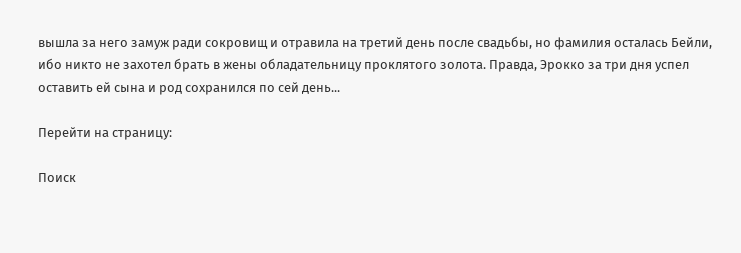вышла за него замуж ради сокровищ и отравила на третий день после свадьбы, но фамилия осталась Бейли, ибо никто не захотел брать в жены обладательницу проклятого золота. Правда, Эрокко за три дня успел оставить ей сына и род сохранился по сей день...

Перейти на страницу:

Поиск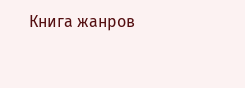Книга жанров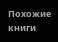Похожие книги